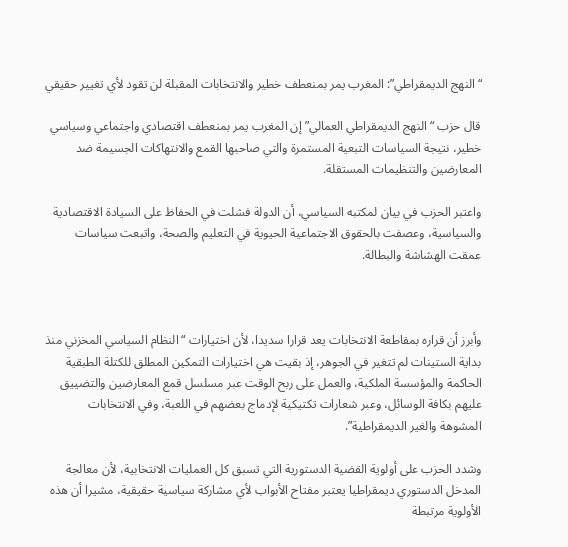“النهج الديمقراطي”: المغرب يمر بمنعطف خطير والانتخابات المقبلة لن تقود لأي تغيير حقيقي

قال حزب “النهج الديمقراطي العمالي” إن المغرب يمر بمنعطف اقتصادي واجتماعي وسياسي خطير، نتيجة السياسات التبعية المستمرة والتي صاحبها القمع والانتهاكات الجسيمة ضد المعارضين والتنظيمات المستقلة.

واعتبر الحزب في بيان لمكتبه السياسي، أن الدولة فشلت في الحفاظ على السيادة الاقتصادية والسياسية، وعصفت بالحقوق الاجتماعية الحيوية في التعليم والصحة، واتبعت سياسات عمقت الهشاشة والبطالة.



وأبرز أن قراره بمقاطعة الانتخابات يعد قرارا سديدا، لأن اختيارات “النظام السياسي المخزني منذ بداية الستينات لم تتغير في الجوهر، إذ بقيت هي اختيارات التمكين المطلق للكتلة الطبقية الحاكمة والمؤسسة الملكية، والعمل على ربح الوقت عبر مسلسل قمع المعارضين والتضييق عليهم بكافة الوسائل، وعبر شعارات تكتيكية لإدماج بعضهم في اللعبة، وفي الانتخابات المشوهة والغير الديمقراطية”.

وشدد الحزب على أولوية القضية الدستورية التي تسبق كل العمليات الانتخابية، لأن معالجة المدخل الدستوري ديمقراطيا يعتبر مفتاح الأبواب لأي مشاركة سياسية حقيقية، مشيرا أن هذه الأولوية مرتبطة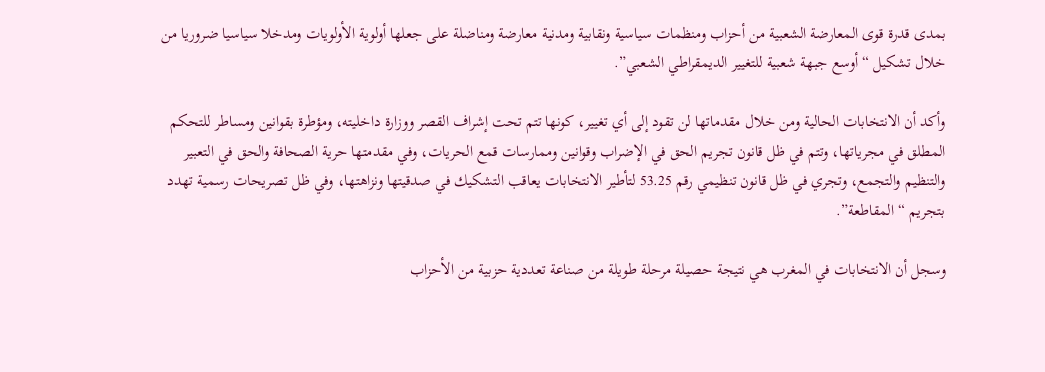بمدى قدرة قوى المعارضة الشعبية من أحزاب ومنظمات سياسية ونقابية ومدنية معارضة ومناضلة على جعلها أولوية الأولويات ومدخلا سياسيا ضروريا من خلال تشكيل “أوسع جبهة شعبية للتغيير الديمقراطي الشعبي”.

وأكد أن الانتخابات الحالية ومن خلال مقدماتها لن تقود إلى أي تغيير، كونها تتم تحت إشراف القصر ووزارة داخليته، ومؤطرة بقوانين ومساطر للتحكم المطلق في مجرياتها، وتتم في ظل قانون تجريم الحق في الإضراب وقوانين وممارسات قمع الحريات، وفي مقدمتها حرية الصحافة والحق في التعبير والتنظيم والتجمع، وتجري في ظل قانون تنظيمي رقم 53.25 لتأطير الانتخابات يعاقب التشكيك في صدقيتها ونزاهتها، وفي ظل تصريحات رسمية تهدد بتجريم “المقاطعة”.

وسجل أن الانتخابات في المغرب هي نتيجة حصيلة مرحلة طويلة من صناعة تعددية حزبية من الأحزاب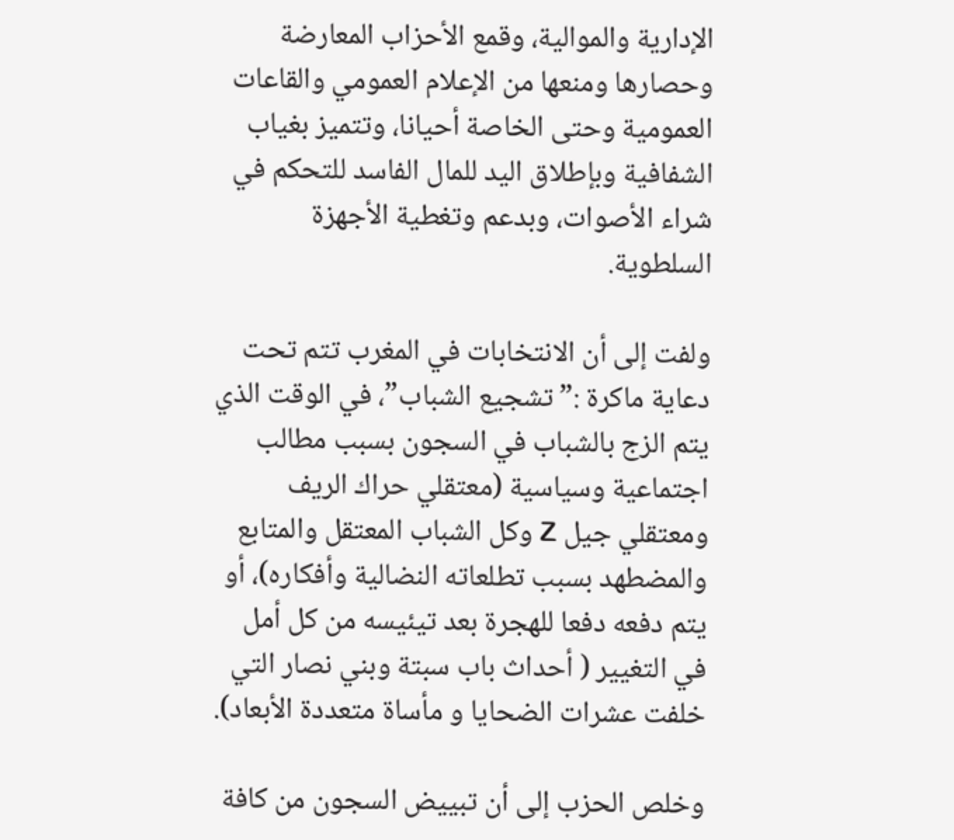الإدارية والموالية، وقمع الأحزاب المعارضة وحصارها ومنعها من الإعلام العمومي والقاعات العمومية وحتى الخاصة أحيانا، وتتميز بغياب الشفافية وبإطلاق اليد للمال الفاسد للتحكم في شراء الأصوات، وبدعم وتغطية الأجهزة السلطوية.

ولفت إلى أن الانتخابات في المغرب تتم تحت دعاية ماكرة :”تشجيع الشباب”، في الوقت الذي يتم الزج بالشباب في السجون بسبب مطالب اجتماعية وسياسية (معتقلي حراك الريف ومعتقلي جيل Z وكل الشباب المعتقل والمتابع والمضطهد بسبب تطلعاته النضالية وأفكاره)، أو يتم دفعه دفعا للهجرة بعد تيئيسه من كل أمل في التغيير ( أحداث باب سبتة وبني نصار التي خلفت عشرات الضحايا و مأساة متعددة الأبعاد).

وخلص الحزب إلى أن تبييض السجون من كافة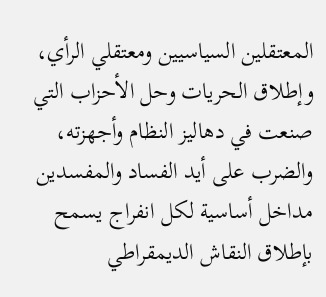المعتقلين السياسيين ومعتقلي الرأي، وإطلاق الحريات وحل الأحزاب التي صنعت في دهاليز النظام وأجهزته، والضرب على أيد الفساد والمفسدين مداخل أساسية لكل انفراج يسمح بإطلاق النقاش الديمقراطي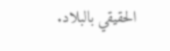الحقيقي بالبلاد.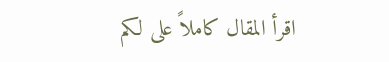اقرأ المقال كاملاً على لكم